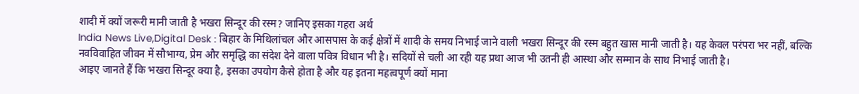शादी में क्यों जरूरी मानी जाती है भखरा सिन्दूर की रस्म? जानिए इसका गहरा अर्थ
India News Live,Digital Desk : बिहार के मिथिलांचल और आसपास के कई क्षेत्रों में शादी के समय निभाई जाने वाली भखरा सिन्दूर की रस्म बहुत खास मानी जाती है। यह केवल परंपरा भर नहीं, बल्कि नवविवाहित जीवन में सौभाग्य, प्रेम और समृद्धि का संदेश देने वाला पवित्र विधान भी है। सदियों से चली आ रही यह प्रथा आज भी उतनी ही आस्था और सम्मान के साथ निभाई जाती है।
आइए जानते हैं कि भखरा सिन्दूर क्या है, इसका उपयोग कैसे होता है और यह इतना महत्वपूर्ण क्यों माना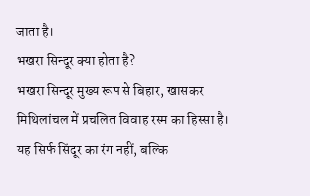जाता है।
भखरा सिन्दूर क्या होता है?
भखरा सिन्दूर मुख्य रूप से बिहार, खासकर मिथिलांचल में प्रचलित विवाह रस्म का हिस्सा है। यह सिर्फ सिंदूर का रंग नहीं, बल्कि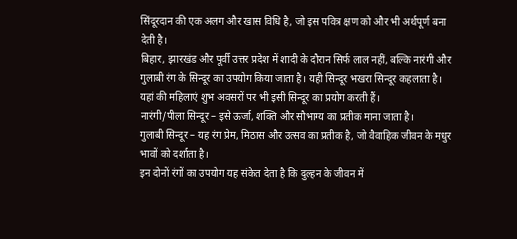सिंदूरदान की एक अलग और खास विधि है, जो इस पवित्र क्षण को और भी अर्थपूर्ण बना देती है।
बिहार, झारखंड और पूर्वी उत्तर प्रदेश में शादी के दौरान सिर्फ लाल नहीं, बल्कि नारंगी और गुलाबी रंग के सिन्दूर का उपयोग किया जाता है। यही सिन्दूर भखरा सिन्दूर कहलाता है। यहां की महिलाएं शुभ अवसरों पर भी इसी सिन्दूर का प्रयोग करती हैं।
नारंगी/पीला सिन्दूर – इसे ऊर्जा, शक्ति और सौभाग्य का प्रतीक माना जाता है।
गुलाबी सिन्दूर – यह रंग प्रेम, मिठास और उत्सव का प्रतीक है, जो वैवाहिक जीवन के मधुर भावों को दर्शाता है।
इन दोनों रंगों का उपयोग यह संकेत देता है कि दुल्हन के जीवन में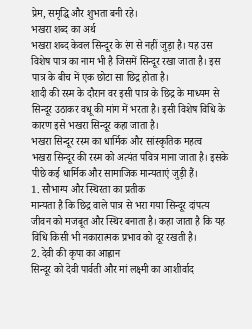प्रेम, समृद्धि और शुभता बनी रहे।
भखरा शब्द का अर्थ
भखरा शब्द केवल सिन्दूर के रंग से नहीं जुड़ा है। यह उस विशेष पात्र का नाम भी है जिसमें सिन्दूर रखा जाता है। इस पात्र के बीच में एक छोटा सा छिद्र होता है।
शादी की रस्म के दौरान वर इसी पात्र के छिद्र के माध्यम से सिन्दूर उठाकर वधू की मांग में भरता है। इसी विशेष विधि के कारण इसे भखरा सिन्दूर कहा जाता है।
भखरा सिन्दूर रस्म का धार्मिक और सांस्कृतिक महत्व
भखरा सिन्दूर की रस्म को अत्यंत पवित्र माना जाता है। इसके पीछे कई धार्मिक और सामाजिक मान्यताएं जुड़ी हैं।
1. सौभाग्य और स्थिरता का प्रतीक
मान्यता है कि छिद्र वाले पात्र से भरा गया सिन्दूर दांपत्य जीवन को मजबूत और स्थिर बनाता है। कहा जाता है कि यह विधि किसी भी नकारात्मक प्रभाव को दूर रखती है।
2. देवी की कृपा का आह्वान
सिन्दूर को देवी पार्वती और मां लक्ष्मी का आशीर्वाद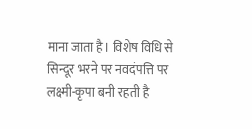माना जाता है। विशेष विधि से सिन्दूर भरने पर नवदंपत्ति पर लक्ष्मी-कृपा बनी रहती है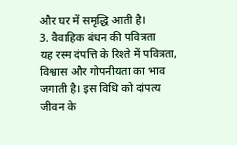और घर में समृद्धि आती है।
3. वैवाहिक बंधन की पवित्रता
यह रस्म दंपत्ति के रिश्ते में पवित्रता, विश्वास और गोपनीयता का भाव जगाती है। इस विधि को दांपत्य जीवन के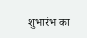शुभारंभ का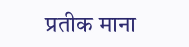प्रतीक माना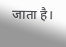जाता है।